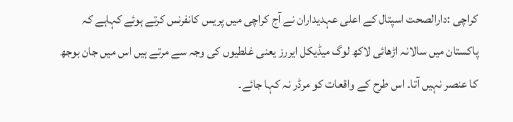کراچی :دارالصحت اسپتال کے اعلی عہدیداران نے آج کراچی میں پریس کانفرنس کرتے ہوئے کہاہے کہ پاکستان میں سالانہ اڑھائی لاکھ لوگ میڈیکل ایررز یعنی غلطیوں کی وجہ سے مرتے ہیں اس میں جان بوجھ کا عنصر نہیں آتا۔ اس طرح کے واقعات کو مرڈر نہ کہا جائے۔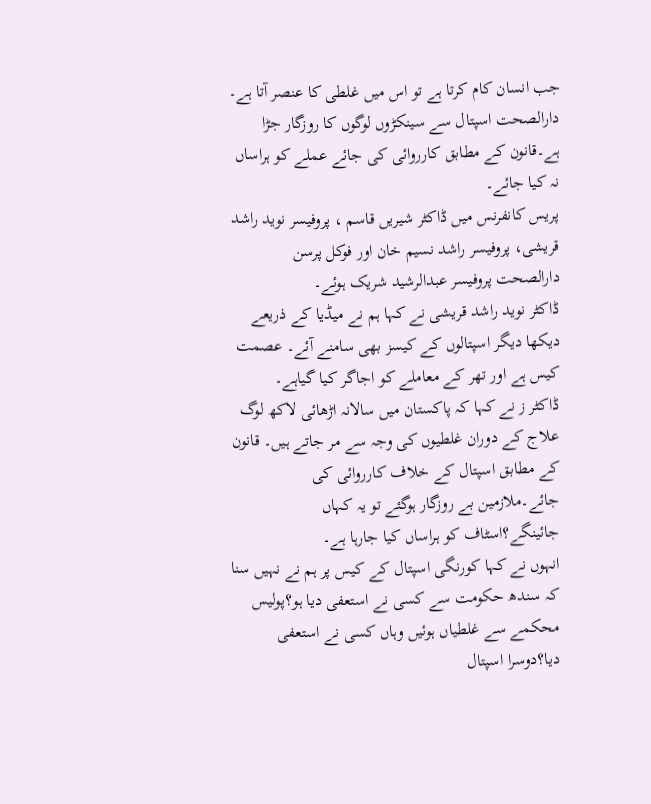جب انسان کام کرتا ہے تو اس میں غلطی کا عنصر آتا ہے۔ دارالصحت اسپتال سے سینکڑوں لوگوں کا روزگار جڑا ہے۔قانون کے مطابق کارروائی کی جائے عملے کو ہراساں نہ کیا جائے۔
پریس کانفرنس میں ڈاکٹر شیریں قاسم ، پروفیسر نوید راشد قریشی، پروفیسر راشد نسیم خان اور فوکل پرسن دارالصحت پروفیسر عبدالرشید شریک ہوئے۔
ڈاکٹر نوید راشد قریشی نے کہا ہم نے میڈیا کے ذریعے دیکھا دیگر اسپتالوں کے کیسز بھی سامنے آئے۔ عصمت کیس ہے اور تھر کے معاملے کو اجاگر کیا گیاہے۔
ڈاکٹر ز نے کہا کہ پاکستان میں سالانہ اڑھائی لاکھ لوگ علاج کے دوران غلطیوں کی وجہ سے مر جاتے ہیں۔ قانون کے مطابق اسپتال کے خلاف کارروائی کی جائے۔ملازمین بے روزگار ہوگئے تو یہ کہاں جائینگے؟اسٹاف کو ہراساں کیا جارہا ہے۔
انہوں نے کہا کورنگی اسپتال کے کیس پر ہم نے نہیں سنا کہ سندھ حکومت سے کسی نے استعفی دیا ہو؟پولیس محکمے سے غلطیاں ہوئیں وہاں کسی نے استعفی دیا؟دوسرا اسپتال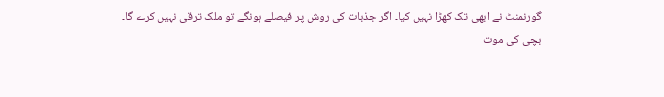گورنمنٹ نے ابھی تک کھڑا نہیں کیا۔ اگر جذبات کی روش پر فیصلے ہونگے تو ملک ترقی نہیں کرے گا۔
بچی کی موت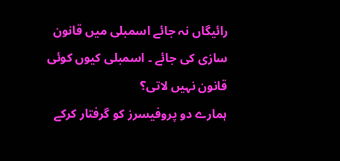رائیگاں نہ جائے اسمبلی میں قانون سازی کی جائے ۔ اسمبلی کیوں کوئی قانون نہیں لاتی؟
ہمارے دو پروفیسرز کو گرفتار کرکے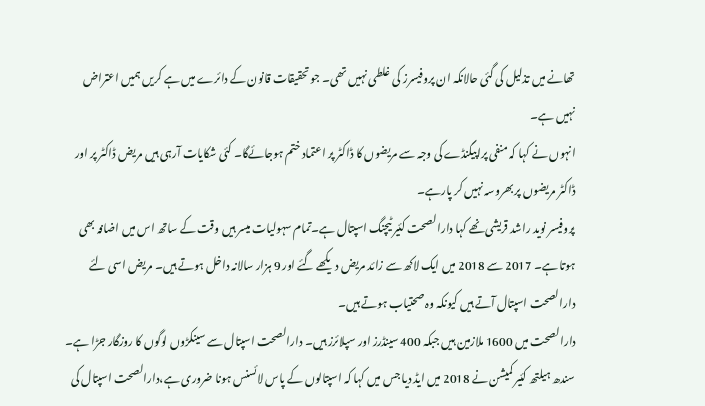تھانے میں تذلیل کی گئی حالانکہ ان پروفیسرز کی غلطی نہیں تھی۔ جو تحقیقات قانون کے دائرے میں ہے کریں ہمیں اعتراض نہیں ہے۔
انہوں نے کہا کہ منفی پراپیگنڈے کی وجہ سے مریضوں کا ڈاکٹر پر اعتماد ختم ہوجائےگا۔ کئی شکایات آرہی ہیں مریض ڈاکٹر پر اور ڈاکٹر مریضوں پر بھروسہ نہیں کر پارہے۔
پروفیسر نوید راشد قریشی نھے کہا دارالصحت کئیر ٹیچنگ اسپتال ہے۔تمام سہولیات میسر ہیں وقت کے ساتھ اس میں اضافہ بھی ہوتا ہے۔ 2017 سے 2018 میں ایک لاکھ سے زائد مریض دیکھے گئے اور 9 ہزار سالانہ داخل ہوتے ہیں۔ مریض اسی لئے دارالصحت اسپتال آتے ہیں کیونکہ وہ صحتیاب ہوتے ہیں۔
دارالصحت میں 1600 ملازمین ہیں جبکہ 400 سینڈرز اور سپلائرز ہیں۔ دارالصحت اسپتال سے سینکڑوں لوگوں کا روزگار جڑا ہے۔ سندھ ہیلتھ کئیر کمیشن نے 2018 میں ایڈ دیا جس میں کہا کہ اسپتالوں کے پاس لائسنس ہونا ضروری ہے،دارالصحت اسپتال کی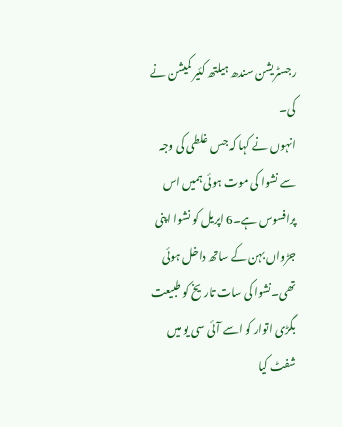رجسٹریشن سندھ ہیلتھ کئیر کمیشن نے کی۔
انہوں نے کہا کہ جس غلطی کی وجہ سے نشوا کی موت ہوئی ہمیں اس پرافسوس ہے۔6 اپریل کو نشوا اپنی جڑواں بہن کے ساتھ داخل ہوئی تھی۔نشوا کی سات تاریخ کو طبیعت بگڑی اتوار کو اسے آئی سی یو میں شفٹ کیا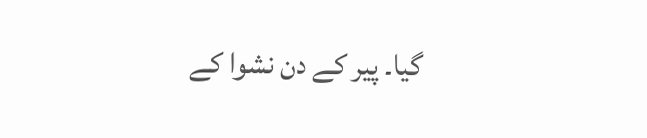گیا۔ پیر کے دن نشوا کے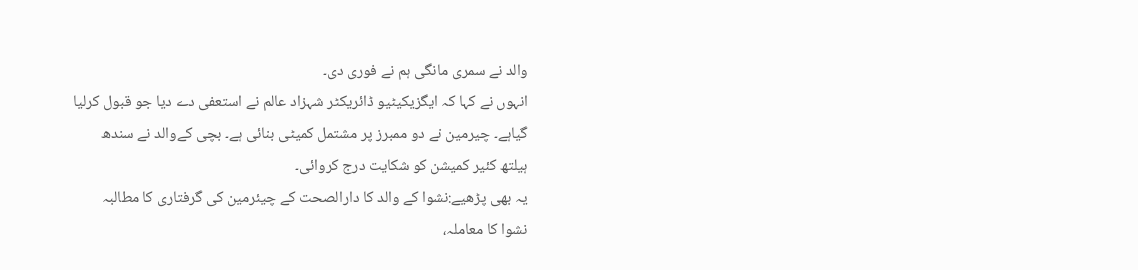والد نے سمری مانگی ہم نے فوری دی۔
انہوں نے کہا کہ ایگزیکیٹیو ڈائریکٹر شہزاد عالم نے استعفی دے دیا جو قبول کرلیا گیاہے۔ چیرمین نے دو ممبرز پر مشتمل کمیٹی بنائی ہے۔ بچی کےوالد نے سندھ ہیلتھ کئیر کمیشن کو شکایت درج کروائی۔
یہ بھی پڑھیے:نشوا کے والد کا دارالصحت کے چیئرمین کی گرفتاری کا مطالبہ
نشوا کا معاملہ،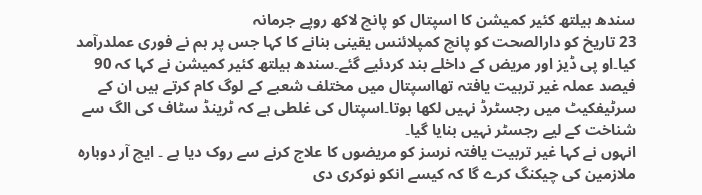سندھ ہیلتھ کئیر کمیشن کا اسپتال کو پانچ لاکھ روپے جرمانہ
23 تاریخ کو دارالصحت کو پانچ کمپلائنس یقینی بنانے کا کہا جس پر ہم نے فوری عملدرآمد کیا۔او پی ڈیز اور مریض کے داخلے بند کردئیے گئے۔سندھ ہیلتھ کئیر کمیشن نے کہا کہ 90 فیصد عملہ غیر تربیت یافتہ تھااسپتال میں مختلف شعبے کے لوگ کام کرتے ہیں ان کے سرٹیفکیٹ میں رجسٹرڈ نہیں لکھا ہوتا۔اسپتال کی غلطی ہے کہ ٹرینڈ سٹاف کی الگ سے شناخت کے لیے رجسٹر نہیں بنایا گیا۔
انہوں نے کہا غیر تربیت یافتہ نرسز کو مریضوں کا علاج کرنے سے روک دیا ہے ۔ ایچ آر دوبارہ ملازمین کی چیکنگ کرے گا کہ کیسے انکو نوکری دی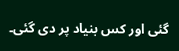گئی اور کس بنیاد پر دی گئی۔